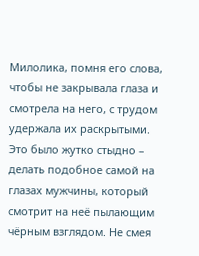Милолика, помня его слова, чтобы не закрывала глаза и смотрела на него, с трудом удержала их раскрытыми. Это было жутко стыдно – делать подобное самой на глазах мужчины, который смотрит на неё пылающим чёрным взглядом. Не смея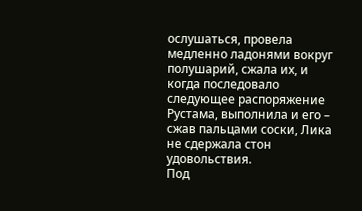ослушаться, провела медленно ладонями вокруг полушарий, сжала их, и когда последовало следующее распоряжение Рустама, выполнила и его – сжав пальцами соски, Лика не сдержала стон удовольствия.
Под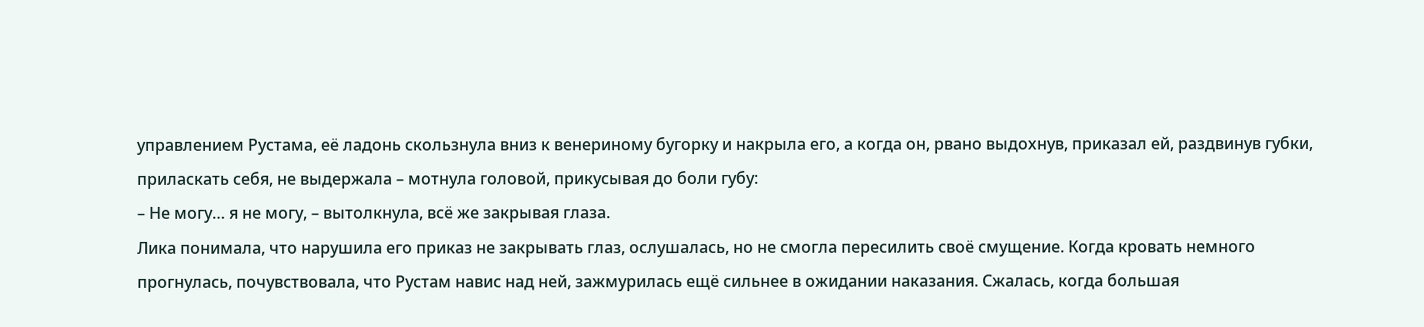управлением Рустама, её ладонь скользнула вниз к венериному бугорку и накрыла его, а когда он, рвано выдохнув, приказал ей, раздвинув губки, приласкать себя, не выдержала – мотнула головой, прикусывая до боли губу:
– Не могу… я не могу, – вытолкнула, всё же закрывая глаза.
Лика понимала, что нарушила его приказ не закрывать глаз, ослушалась, но не смогла пересилить своё смущение. Когда кровать немного прогнулась, почувствовала, что Рустам навис над ней, зажмурилась ещё сильнее в ожидании наказания. Сжалась, когда большая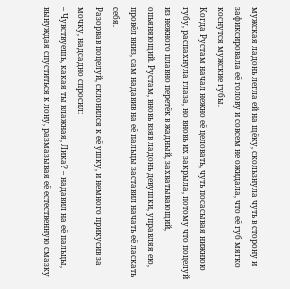мужская ладонь легла ей на щёку, скользнула чуть в сторону и зафиксировала её голову и совсем не ожидала, что её губ мягко коснутся мужские губы.
Когда Рустам начал нежно её целовать, чуть посасывая нижнюю губу, распахнула глаза, но вновь их закрыла, потому что поцелуй из нежного плавно перетёк в жадный, захватывающий, опьяняющий. Рустам, вновь взяв ладонь девушки, управляя ею, провёл вниз, сам надавив на её пальцы заставил начать её ласкать себя.
Разорвав поцелуй, склонился к её ушку, и немного прикусив за мочку, надсадно спросил:
– Чувствуешь, какая ты влажная, Лика? – надавил на её пальцы, вынуждая спуститься к лону, размазывая её естественную смазку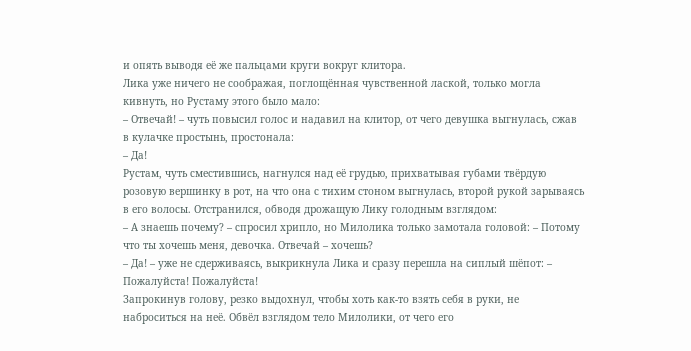и опять выводя её же пальцами круги вокруг клитора.
Лика уже ничего не соображая, поглощённая чувственной лаской, только могла кивнуть, но Рустаму этого было мало:
– Отвечай! – чуть повысил голос и надавил на клитор, от чего девушка выгнулась, сжав в кулачке простынь, простонала:
– Да!
Рустам, чуть сместившись, нагнулся над её грудью, прихватывая губами твёрдую розовую вершинку в рот, на что она с тихим стоном выгнулась, второй рукой зарываясь в его волосы. Отстранился, обводя дрожащую Лику голодным взглядом:
– А знаешь почему? – спросил хрипло, но Милолика только замотала головой: – Потому что ты хочешь меня, девочка. Отвечай – хочешь?
– Да! – уже не сдерживаясь, выкрикнула Лика и сразу перешла на сиплый шёпот: – Пожалуйста! Пожалуйста!
Запрокинув голову, резко выдохнул, чтобы хоть как-то взять себя в руки, не наброситься на неё. Обвёл взглядом тело Милолики, от чего его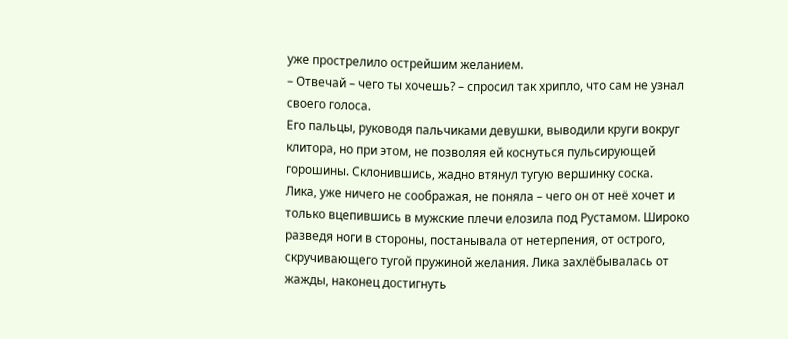уже прострелило острейшим желанием.
– Отвечай – чего ты хочешь? – спросил так хрипло, что сам не узнал своего голоса.
Его пальцы, руководя пальчиками девушки, выводили круги вокруг клитора, но при этом, не позволяя ей коснуться пульсирующей горошины. Склонившись, жадно втянул тугую вершинку соска.
Лика, уже ничего не соображая, не поняла – чего он от неё хочет и только вцепившись в мужские плечи елозила под Рустамом. Широко разведя ноги в стороны, постанывала от нетерпения, от острого, скручивающего тугой пружиной желания. Лика захлёбывалась от жажды, наконец достигнуть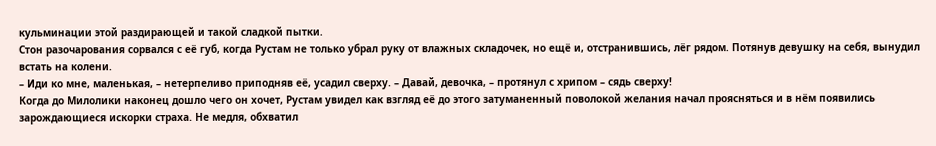кульминации этой раздирающей и такой сладкой пытки.
Стон разочарования сорвался с её губ, когда Рустам не только убрал руку от влажных складочек, но ещё и, отстранившись, лёг рядом. Потянув девушку на себя, вынудил встать на колени.
– Иди ко мне, маленькая, – нетерпеливо приподняв её, усадил сверху. – Давай, девочка, – протянул с хрипом – сядь сверху!
Когда до Милолики наконец дошло чего он хочет, Рустам увидел как взгляд её до этого затуманенный поволокой желания начал проясняться и в нём появились зарождающиеся искорки страха. Не медля, обхватил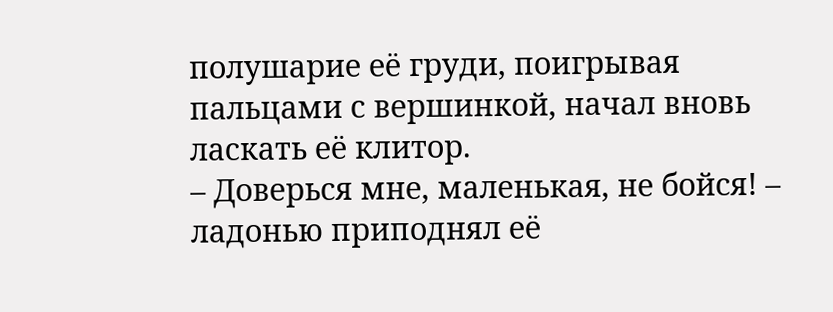полушарие её груди, поигрывая пальцами с вершинкой, начал вновь ласкать её клитор.
– Доверься мне, маленькая, не бойся! – ладонью приподнял её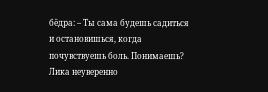бёдра: – Ты сама будешь садиться и остановишься, когда почувствуешь боль. Понимаешь?
Лика неуверенно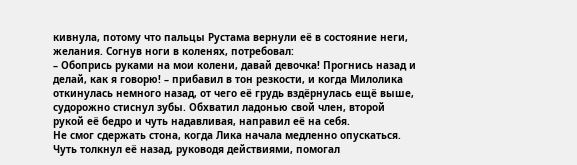кивнула, потому что пальцы Рустама вернули её в состояние неги, желания. Согнув ноги в коленях, потребовал:
– Обопрись руками на мои колени, давай девочка! Прогнись назад и делай, как я говорю! – прибавил в тон резкости, и когда Милолика откинулась немного назад, от чего её грудь вздёрнулась ещё выше, судорожно стиснул зубы. Обхватил ладонью свой член, второй рукой её бедро и чуть надавливая, направил её на себя.
Не смог сдержать стона, когда Лика начала медленно опускаться. Чуть толкнул её назад, руководя действиями, помогал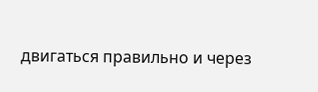двигаться правильно и через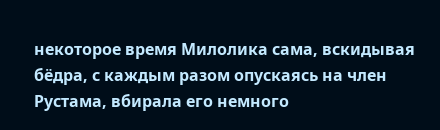некоторое время Милолика сама, вскидывая бёдра, с каждым разом опускаясь на член Рустама, вбирала его немного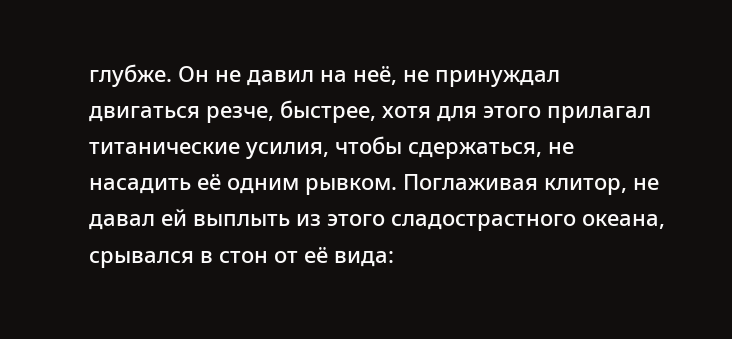глубже. Он не давил на неё, не принуждал двигаться резче, быстрее, хотя для этого прилагал титанические усилия, чтобы сдержаться, не насадить её одним рывком. Поглаживая клитор, не давал ей выплыть из этого сладострастного океана, срывался в стон от её вида: